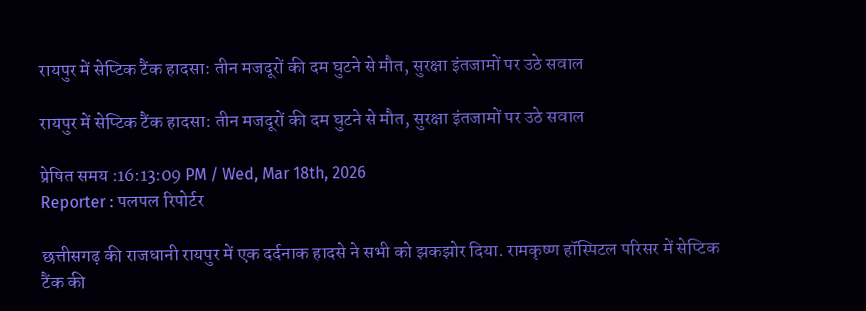रायपुर में सेप्टिक टैंक हादसा: तीन मजदूरों की दम घुटने से मौत, सुरक्षा इंतजामों पर उठे सवाल

रायपुर में सेप्टिक टैंक हादसा: तीन मजदूरों की दम घुटने से मौत, सुरक्षा इंतजामों पर उठे सवाल

प्रेषित समय :16:13:09 PM / Wed, Mar 18th, 2026
Reporter : पलपल रिपोर्टर

छत्तीसगढ़ की राजधानी रायपुर में एक दर्दनाक हादसे ने सभी को झकझोर दिया. रामकृष्ण हॉस्पिटल परिसर में सेप्टिक टैंक की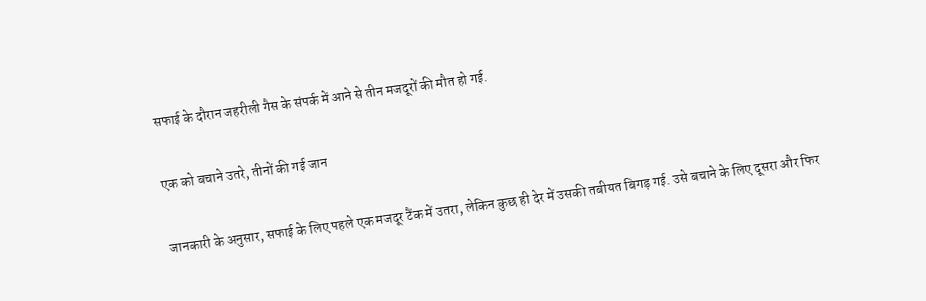सफाई के दौरान जहरीली गैस के संपर्क में आने से तीन मजदूरों की मौत हो गई.

एक को बचाने उतरे, तीनों की गई जान

जानकारी के अनुसार, सफाई के लिए पहले एक मजदूर टैंक में उतरा, लेकिन कुछ ही देर में उसकी तबीयत बिगड़ गई. उसे बचाने के लिए दूसरा और फिर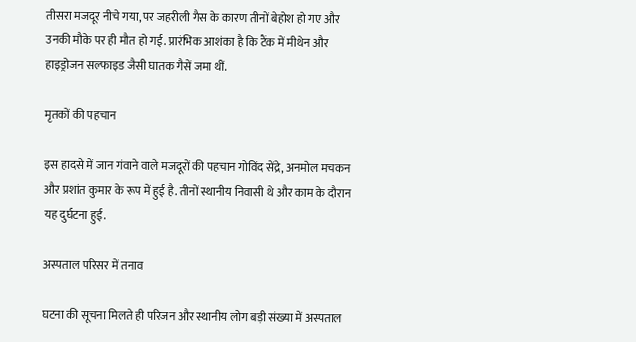तीसरा मजदूर नीचे गया, पर जहरीली गैस के कारण तीनों बेहोश हो गए और उनकी मौके पर ही मौत हो गई. प्रारंभिक आशंका है कि टैंक में मीथेन और हाइड्रोजन सल्फाइड जैसी घातक गैसें जमा थीं.

मृतकों की पहचान

इस हादसे में जान गंवाने वाले मजदूरों की पहचान गोविंद सेंद्रे, अनमोल मचकन और प्रशांत कुमार के रूप में हुई है. तीनों स्थानीय निवासी थे और काम के दौरान यह दुर्घटना हुई.

अस्पताल परिसर में तनाव

घटना की सूचना मिलते ही परिजन और स्थानीय लोग बड़ी संख्या में अस्पताल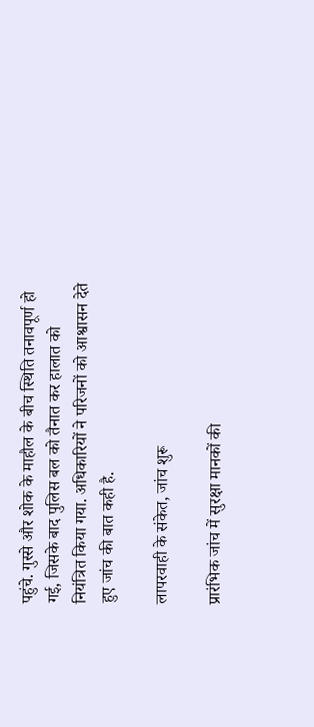पहुंचे. गुस्से और शोक के माहौल के बीच स्थिति तनावपूर्ण हो गई, जिसके बाद पुलिस बल को तैनात कर हालात को नियंत्रित किया गया. अधिकारियों ने परिजनों को आश्वासन देते हुए जांच की बात कही है.

लापरवाही के संकेत, जांच शुरू

प्रारंभिक जांच में सुरक्षा मानकों की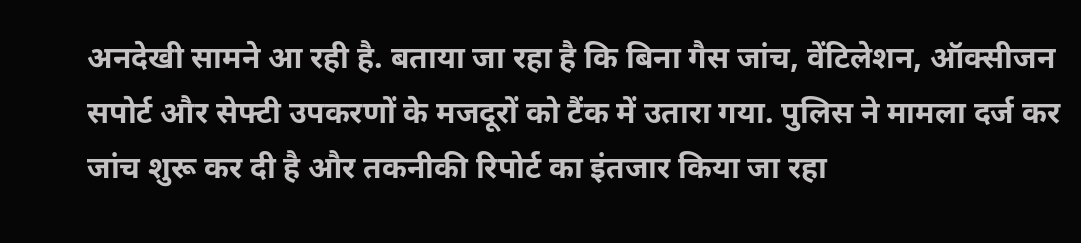अनदेखी सामने आ रही है. बताया जा रहा है कि बिना गैस जांच, वेंटिलेशन, ऑक्सीजन सपोर्ट और सेफ्टी उपकरणों के मजदूरों को टैंक में उतारा गया. पुलिस ने मामला दर्ज कर जांच शुरू कर दी है और तकनीकी रिपोर्ट का इंतजार किया जा रहा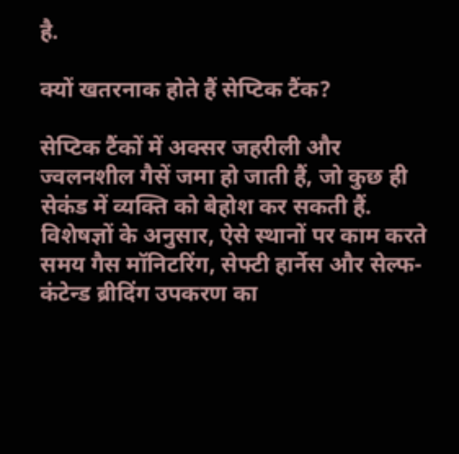है.

क्यों खतरनाक होते हैं सेप्टिक टैंक?

सेप्टिक टैंकों में अक्सर जहरीली और ज्वलनशील गैसें जमा हो जाती हैं, जो कुछ ही सेकंड में व्यक्ति को बेहोश कर सकती हैं. विशेषज्ञों के अनुसार, ऐसे स्थानों पर काम करते समय गैस मॉनिटरिंग, सेफ्टी हार्नेस और सेल्फ-कंटेन्ड ब्रीदिंग उपकरण का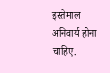इस्तेमाल अनिवार्य होना चाहिए.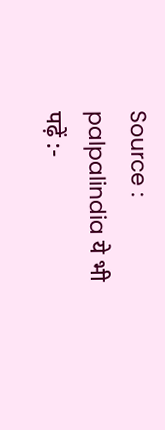Source : palpalindia ये भी पढ़ें :-